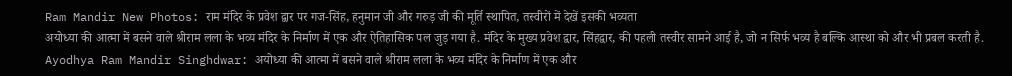Ram Mandir New Photos: राम मंदिर के प्रवेश द्वार पर गज-सिंह, हनुमान जी और गरुड़ जी की मूर्ति स्थापित, तस्वीरों में देखें इसकी भव्यता
अयोध्या की आत्मा में बसने वाले श्रीराम लला के भव्य मंदिर के निर्माण में एक और ऐतिहासिक पल जुड़ गया है. मंदिर के मुख्य प्रवेश द्वार, सिंहद्वार, की पहली तस्वीर सामने आई है, जो न सिर्फ भव्य है बल्कि आस्था को और भी प्रबल करती है.
Ayodhya Ram Mandir Singhdwar: अयोध्या की आत्मा में बसने वाले श्रीराम लला के भव्य मंदिर के निर्माण में एक और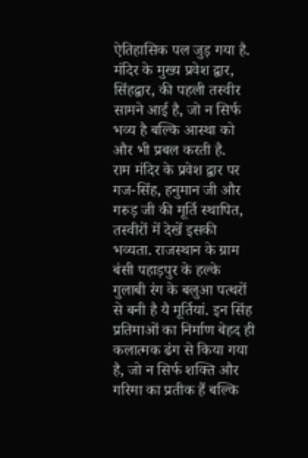ऐतिहासिक पल जुड़ गया है. मंदिर के मुख्य प्रवेश द्वार, सिंहद्वार, की पहली तस्वीर सामने आई है, जो न सिर्फ भव्य है बल्कि आस्था को और भी प्रबल करती है.
राम मंदिर के प्रवेश द्वार पर गज-सिंह, हनुमान जी और गरुड़ जी की मूर्ति स्थापित, तस्वीरों में देखें इसकी भव्यता. राजस्थान के ग्राम बंसी पहाड़पुर के हल्के गुलाबी रंग के बलुआ पत्थरों से बनी है यै मूर्तियां. इन सिंह प्रतिमाओं का निर्माण बेहद ही कलात्मक ढंग से किया गया है, जो न सिर्फ शक्ति और गरिमा का प्रतीक हैं बल्कि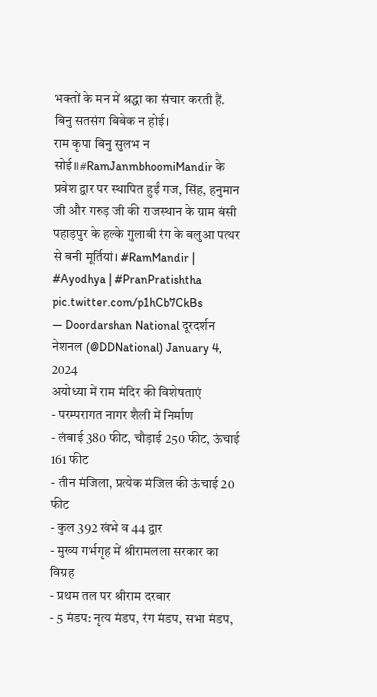भक्तों के मन में श्रद्धा का संचार करती हैं.
बिनु सतसंग बिबेक न होई।
राम कृपा बिनु सुलभ न सोई॥#RamJanmbhoomiMandir के प्रवेश द्वार पर स्थापित हुईं गज, सिंह, हनुमान जी और गरुड़ जी की राजस्थान के ग्राम बंसी पहाड़पुर के हल्के गुलाबी रंग के बलुआ पत्थर से बनी मूर्तियां। #RamMandir | #Ayodhya | #PranPratishtha pic.twitter.com/p1hCb7CkBs
— Doordarshan National दूरदर्शन नेशनल (@DDNational) January 4, 2024
अयोध्या में राम मंदिर की विशेषताएं
- परम्परागत नागर शैली में निर्माण
- लंबाई 380 फीट, चौड़ाई 250 फीट, ऊंचाई 161 फीट
- तीन मंजिला, प्रत्येक मंजिल की ऊंचाई 20 फीट
- कुल 392 खंभे व 44 द्वार
- मुख्य गर्भगृह में श्रीरामलला सरकार का विग्रह
- प्रथम तल पर श्रीराम दरबार
- 5 मंडप: नृत्य मंडप, रंग मंडप, सभा मंडप,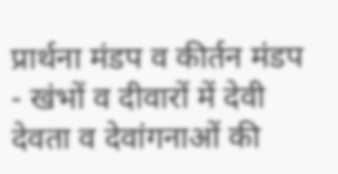प्रार्थना मंडप व कीर्तन मंडप
- खंभों व दीवारों में देवी देवता व देवांगनाओं की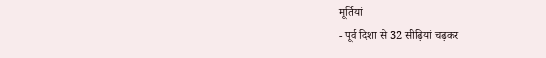मूर्तियां
- पूर्व दिशा से 32 सीढ़ियां चढ़कर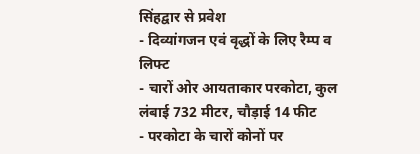सिंहद्वार से प्रवेश
- दिव्यांगजन एवं वृद्धों के लिए रैम्प व लिफ्ट
- चारों ओर आयताकार परकोटा, कुल लंबाई 732 मीटर, चौड़ाई 14 फीट
- परकोटा के चारों कोनों पर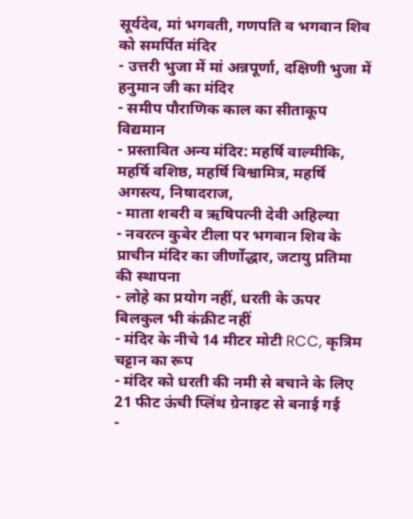सूर्यदेव, मां भगवती, गणपति व भगवान शिव को समर्पित मंदिर
- उत्तरी भुजा में मां अन्नपूर्णा, दक्षिणी भुजा में हनुमान जी का मंदिर
- समीप पौराणिक काल का सीताकूप विद्यमान
- प्रस्तावित अन्य मंदिर: महर्षि वाल्मीकि, महर्षि वशिष्ठ, महर्षि विश्वामित्र, महर्षि अगस्त्य, निषादराज,
- माता शबरी व ऋषिपत्नी देवी अहिल्या
- नवरत्न कुबेर टीला पर भगवान शिव के प्राचीन मंदिर का जीर्णोद्धार, जटायु प्रतिमा की स्थापना
- लोहे का प्रयोग नहीं, धरती के ऊपर बिलकुल भी कंक्रीट नहीं
- मंदिर के नीचे 14 मीटर मोटी RCC, कृत्रिम चट्टान का रूप
- मंदिर को धरती की नमी से बचाने के लिए 21 फीट ऊंची प्लिंथ ग्रेनाइट से बनाई गई
-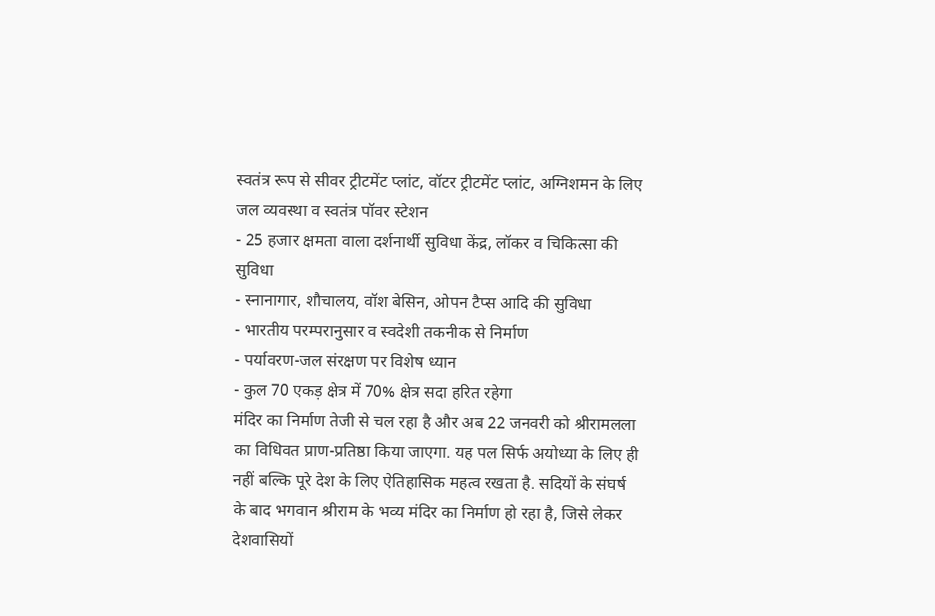स्वतंत्र रूप से सीवर ट्रीटमेंट प्लांट, वॉटर ट्रीटमेंट प्लांट, अग्निशमन के लिए जल व्यवस्था व स्वतंत्र पॉवर स्टेशन
- 25 हजार क्षमता वाला दर्शनार्थी सुविधा केंद्र, लॉकर व चिकित्सा की सुविधा
- स्नानागार, शौचालय, वॉश बेसिन, ओपन टैप्स आदि की सुविधा
- भारतीय परम्परानुसार व स्वदेशी तकनीक से निर्माण
- पर्यावरण-जल संरक्षण पर विशेष ध्यान
- कुल 70 एकड़ क्षेत्र में 70% क्षेत्र सदा हरित रहेगा
मंदिर का निर्माण तेजी से चल रहा है और अब 22 जनवरी को श्रीरामलला का विधिवत प्राण-प्रतिष्ठा किया जाएगा. यह पल सिर्फ अयोध्या के लिए ही नहीं बल्कि पूरे देश के लिए ऐतिहासिक महत्व रखता है. सदियों के संघर्ष के बाद भगवान श्रीराम के भव्य मंदिर का निर्माण हो रहा है, जिसे लेकर देशवासियों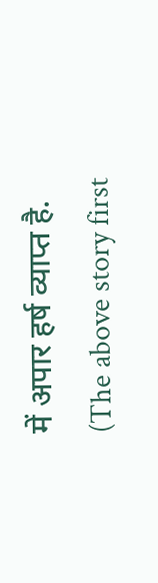में अपार हर्ष व्याप्त है.
(The above story first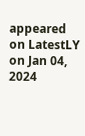appeared on LatestLY on Jan 04, 2024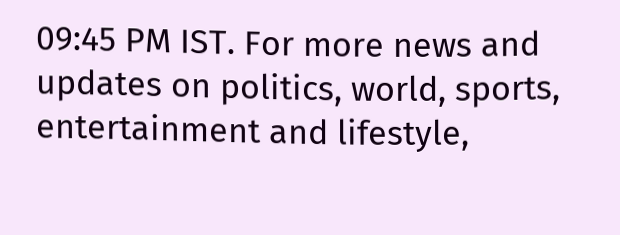09:45 PM IST. For more news and updates on politics, world, sports, entertainment and lifestyle,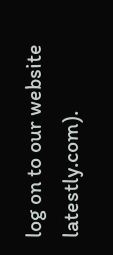log on to our website latestly.com).